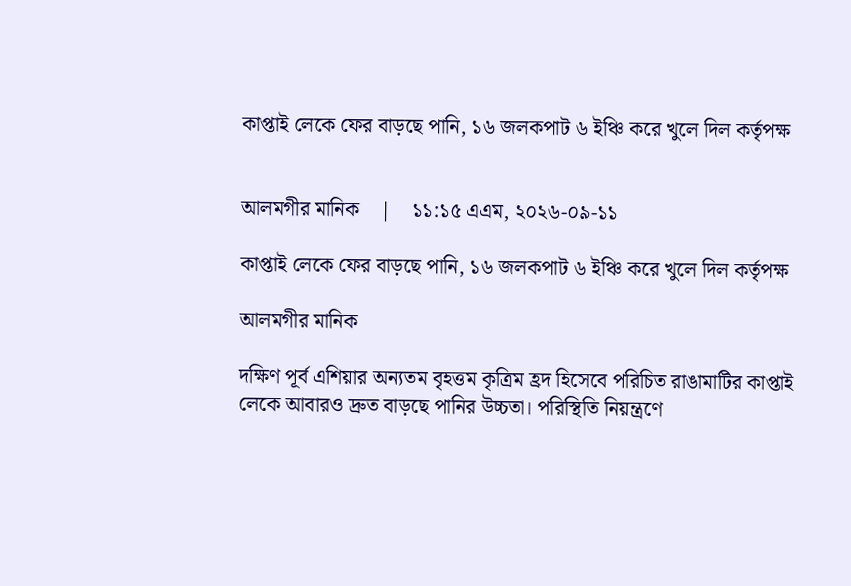কাপ্তাই লেকে ফের বাড়ছে পানি, ১৬ জলকপাট ৬ ইঞ্চি করে খুলে দিল কর্তৃপক্ষ


আলমগীর মানিক    |    ১১:১৫ এএম, ২০২৬-০৯-১১

কাপ্তাই লেকে ফের বাড়ছে পানি, ১৬ জলকপাট ৬ ইঞ্চি করে খুলে দিল কর্তৃপক্ষ

আলমগীর মানিক

দক্ষিণ পূর্ব এশিয়ার অন্যতম বৃহত্তম কৃত্রিম হ্রদ হিসেবে পরিচিত রাঙামাটির কাপ্তাই লেকে আবারও দ্রুত বাড়ছে পানির উচ্চতা। পরিস্থিতি নিয়ন্ত্রণে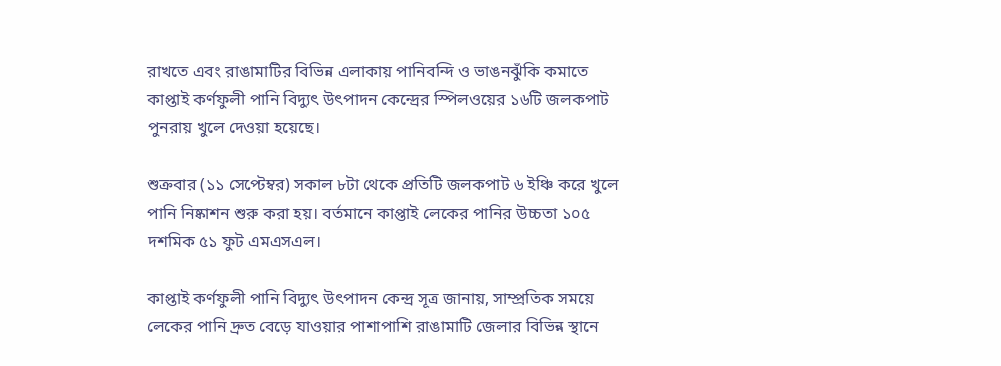রাখতে এবং রাঙামাটির বিভিন্ন এলাকায় পানিবন্দি ও ভাঙনঝুঁকি কমাতে কাপ্তাই কর্ণফুলী পানি বিদ্যুৎ উৎপাদন কেন্দ্রের স্পিলওয়ের ১৬টি জলকপাট পুনরায় খুলে দেওয়া হয়েছে।

শুক্রবার (১১ সেপ্টেম্বর) সকাল ৮টা থেকে প্রতিটি জলকপাট ৬ ইঞ্চি করে খুলে পানি নিষ্কাশন শুরু করা হয়। বর্তমানে কাপ্তাই লেকের পানির উচ্চতা ১০৫ দশমিক ৫১ ফুট এমএসএল।

কাপ্তাই কর্ণফুলী পানি বিদ্যুৎ উৎপাদন কেন্দ্র সূত্র জানায়, সাম্প্রতিক সময়ে লেকের পানি দ্রুত বেড়ে যাওয়ার পাশাপাশি রাঙামাটি জেলার বিভিন্ন স্থানে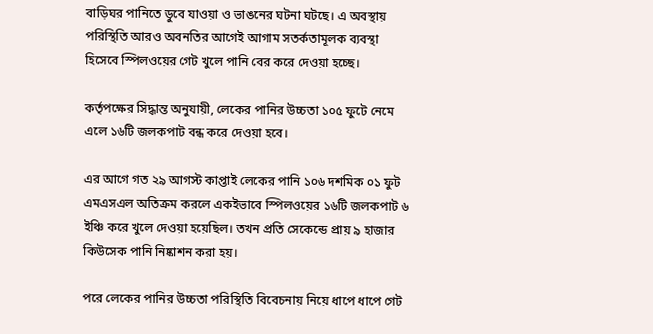বাড়িঘর পানিতে ডুবে যাওয়া ও ভাঙনের ঘটনা ঘটছে। এ অবস্থায় পরিস্থিতি আরও অবনতির আগেই আগাম সতর্কতামূলক ব্যবস্থা হিসেবে স্পিলওয়ের গেট খুলে পানি বের করে দেওয়া হচ্ছে।

কর্তৃপক্ষের সিদ্ধান্ত অনুযায়ী, লেকের পানির উচ্চতা ১০৫ ফুটে নেমে এলে ১৬টি জলকপাট বন্ধ করে দেওয়া হবে।

এর আগে গত ২৯ আগস্ট কাপ্তাই লেকের পানি ১০৬ দশমিক ০১ ফুট এমএসএল অতিক্রম করলে একইভাবে স্পিলওয়ের ১৬টি জলকপাট ৬ ইঞ্চি করে খুলে দেওয়া হয়েছিল। তখন প্রতি সেকেন্ডে প্রায় ৯ হাজার কিউসেক পানি নিষ্কাশন করা হয়।

পরে লেকের পানির উচ্চতা পরিস্থিতি বিবেচনায় নিয়ে ধাপে ধাপে গেট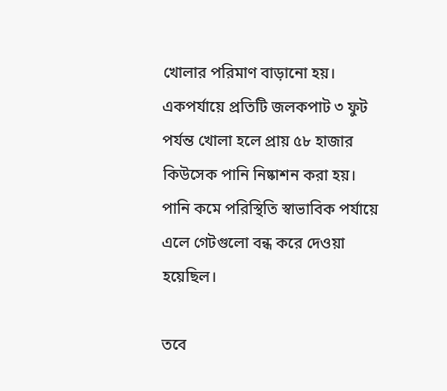খোলার পরিমাণ বাড়ানো হয়। একপর্যায়ে প্রতিটি জলকপাট ৩ ফুট পর্যন্ত খোলা হলে প্রায় ৫৮ হাজার কিউসেক পানি নিষ্কাশন করা হয়। পানি কমে পরিস্থিতি স্বাভাবিক পর্যায়ে এলে গেটগুলো বন্ধ করে দেওয়া হয়েছিল।

তবে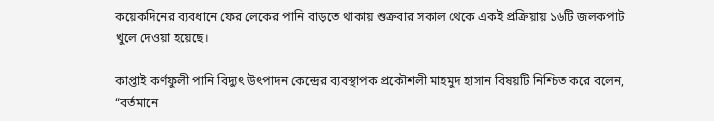কয়েকদিনের ব্যবধানে ফের লেকের পানি বাড়তে থাকায় শুক্রবার সকাল থেকে একই প্রক্রিয়ায় ১৬টি জলকপাট খুলে দেওয়া হয়েছে।

কাপ্তাই কর্ণফুলী পানি বিদ্যুৎ উৎপাদন কেন্দ্রের ব্যবস্থাপক প্রকৌশলী মাহমুদ হাসান বিষয়টি নিশ্চিত করে বলেন, “বর্তমানে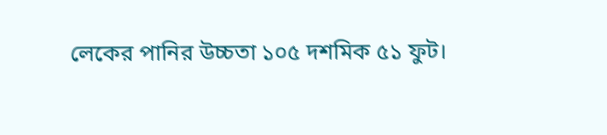লেকের পানির উচ্চতা ১০৫ দশমিক ৫১ ফুট।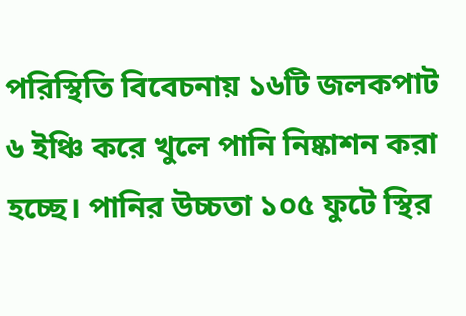পরিস্থিতি বিবেচনায় ১৬টি জলকপাট ৬ ইঞ্চি করে খুলে পানি নিষ্কাশন করা হচ্ছে। পানির উচ্চতা ১০৫ ফুটে স্থির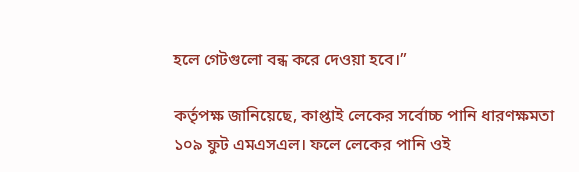হলে গেটগুলো বন্ধ করে দেওয়া হবে।”

কর্তৃপক্ষ জানিয়েছে, কাপ্তাই লেকের সর্বোচ্চ পানি ধারণক্ষমতা ১০৯ ফুট এমএসএল। ফলে লেকের পানি ওই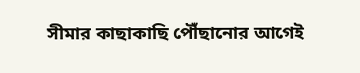সীমার কাছাকাছি পৌঁছানোর আগেই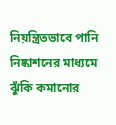নিয়ন্ত্রিতভাবে পানি নিষ্কাশনের মাধ্যমে ঝুঁকি কমানোর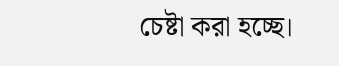চেষ্টা করা হচ্ছে।